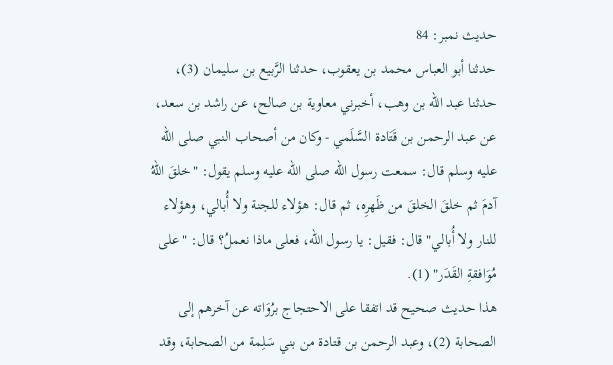حدیث نمبر: 84
حدثنا أبو العباس محمد بن يعقوب، حدثنا الرَّبيع بن سليمان (3)، حدثنا عبد الله بن وهب، أخبرني معاوية بن صالح، عن راشد بن سعد، عن عبد الرحمن بن قَتَادة السَّلَمي - وكان من أصحاب النبي صلى الله عليه وسلم قال: سمعت رسول الله صلى الله عليه وسلم يقول: "خلقَ اللهُ آدمَ ثم خلقَ الخلقَ من ظَهرِه، ثم قال: هؤلاء للجنة ولا أُبالي، وهؤلاء للنار ولا أُبالي" قال: فقيل: يا رسول الله، فعلى ماذا نعملُ؟ قال: "على مُوَافقةِ القَدَر" (1).
هذا حديث صحيح قد اتفقا على الاحتجاج برُوَاته عن آخرهم إلى الصحابة (2)، وعبد الرحمن بن قتادة من بني سَلِمة من الصحابة، وقد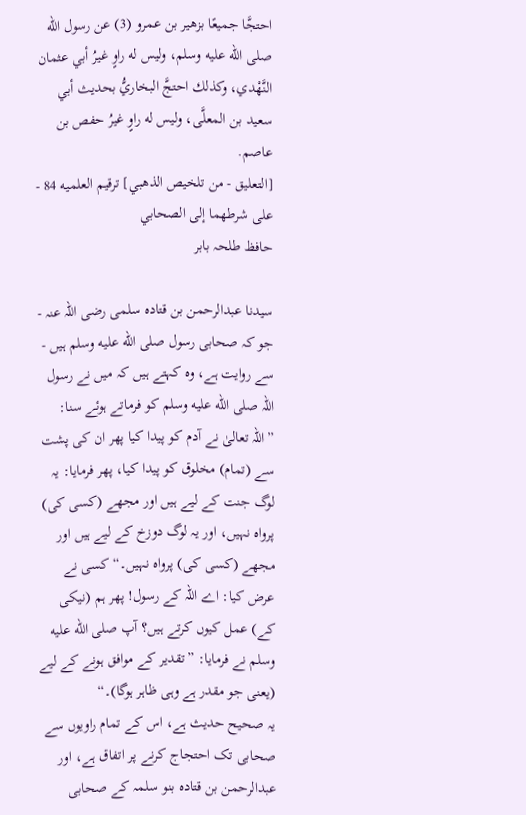احتجَّا جميعًا بزهير بن عمرو (3) عن رسول الله صلى الله عليه وسلم، وليس له راوٍ غيرُ أبي عثمان النَّهْدي، وكذلك احتجَّ البخاريُّ بحديث أبي سعيد بن المعلَّى، وليس له راوٍ غيرُ حفص بن عاصم.
[التعليق - من تلخيص الذهبي] ترقيم العلميه 84 - على شرطهما إلى الصحابي
حافظ طلحہ بابر

سیدنا عبدالرحمن بن قتادہ سلمی رضی اللہ عنہ - جو کہ صحابی رسول صلى الله عليه وسلم ہیں - سے روایت ہے، وہ کہتے ہیں کہ میں نے رسول اللہ صلى الله عليه وسلم کو فرماتے ہوئے سنا: ”اللہ تعالیٰ نے آدم کو پیدا کیا پھر ان کی پشت سے (تمام) مخلوق کو پیدا کیا، پھر فرمایا: یہ لوگ جنت کے لیے ہیں اور مجھے (کسی کی) پرواہ نہیں، اور یہ لوگ دوزخ کے لیے ہیں اور مجھے (کسی کی) پرواہ نہیں۔“ کسی نے عرض کیا: اے اللہ کے رسول! پھر ہم (نیکی کے) عمل کیوں کرتے ہیں؟ آپ صلى الله عليه وسلم نے فرمایا: ”تقدیر کے موافق ہونے کے لیے (یعنی جو مقدر ہے وہی ظاہر ہوگا)۔“
یہ صحیح حدیث ہے، اس کے تمام راویوں سے صحابی تک احتجاج کرنے پر اتفاق ہے، اور عبدالرحمن بن قتادہ بنو سلمہ کے صحابی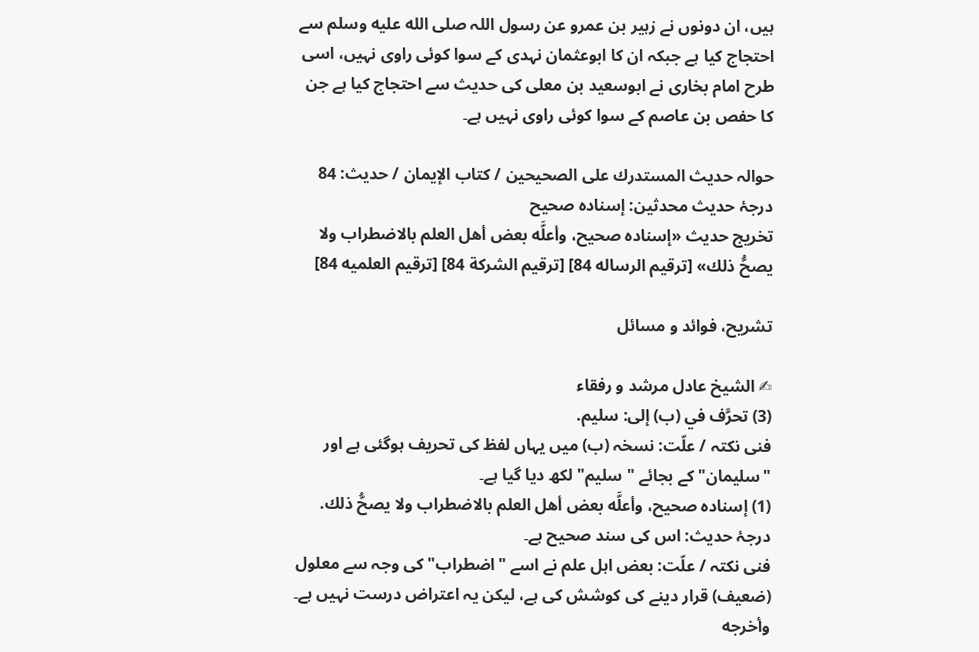ہیں، ان دونوں نے زہیر بن عمرو عن رسول اللہ صلى الله عليه وسلم سے احتجاج کیا ہے جبکہ ان کا ابوعثمان نہدی کے سوا کوئی راوی نہیں، اسی طرح امام بخاری نے ابوسعید بن معلی کی حدیث سے احتجاج کیا ہے جن کا حفص بن عاصم کے سوا کوئی راوی نہیں ہے۔

حوالہ حدیث المستدرك على الصحيحين / كتاب الإيمان / حدیث: 84
درجۂ حدیث محدثین: إسناده صحيح
تخریج حدیث «إسناده صحيح، وأعلَّه بعض أهل العلم بالاضطراب ولا يصحُّ ذلك» [ترقيم الرساله 84] [ترقيم الشركة 84] [ترقيم العلميه 84]

تشریح، فوائد و مسائل

✍ الشیخ عادل مرشد و رفقاء
(3) تحرَّف في (ب) إلى: سليم.
فنی نکتہ / علّت: نسخہ (ب) میں یہاں لفظ کی تحریف ہوگئی ہے اور "سلیمان" کے بجائے "سلیم" لکھ دیا گیا ہے۔
(1) إسناده صحيح، وأعلَّه بعض أهل العلم بالاضطراب ولا يصحُّ ذلك.
درجۂ حدیث: اس کی سند صحیح ہے۔
فنی نکتہ / علّت: بعض اہل علم نے اسے "اضطراب" کی وجہ سے معلول (ضعیف) قرار دینے کی کوشش کی ہے، لیکن یہ اعتراض درست نہیں ہے۔
وأخرجه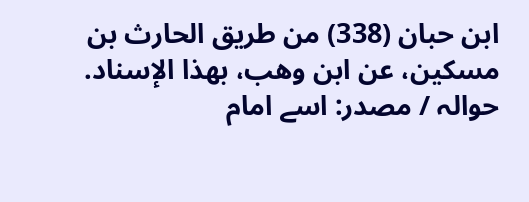ابن حبان (338) من طريق الحارث بن مسكين، عن ابن وهب، بهذا الإسناد.
حوالہ / مصدر: اسے امام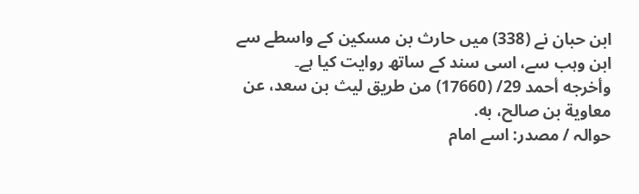ابن حبان نے (338) میں حارث بن مسکین کے واسطے سے ابن وہب سے، اسی سند کے ساتھ روایت کیا ہے۔
وأخرجه أحمد 29/ (17660) من طريق ليث بن سعد، عن معاوية بن صالح، به.
حوالہ / مصدر: اسے امام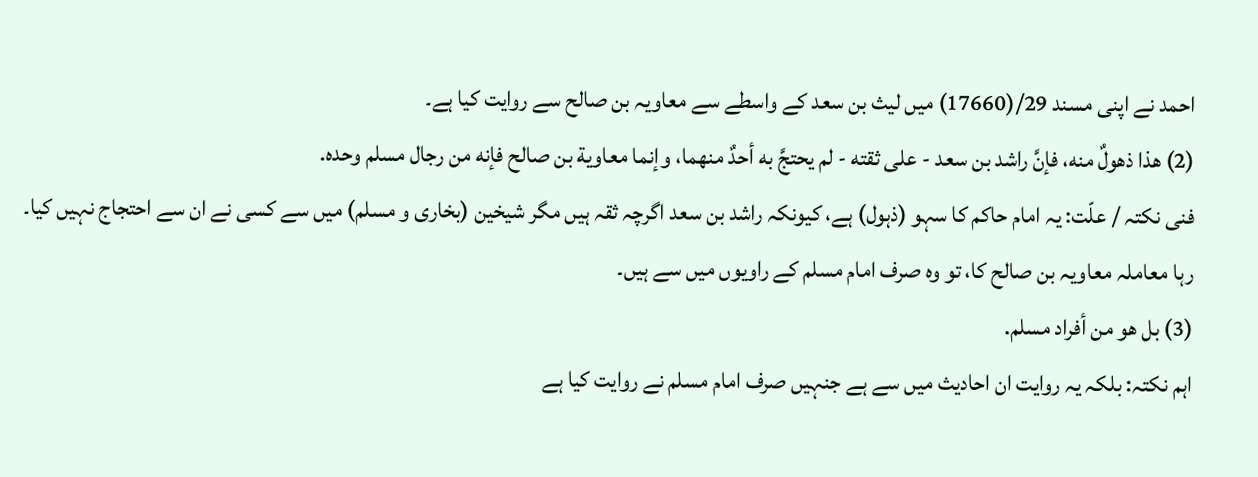احمد نے اپنی مسند 29/(17660) میں لیث بن سعد کے واسطے سے معاویہ بن صالح سے روایت کیا ہے۔
(2) هذا ذهولٌ منه، فإنَّ راشد بن سعد - على ثقته - لم يحتجَّ به أحدٌ منهما، وإنما معاوية بن صالح فإنه من رجال مسلم وحده.
فنی نکتہ / علّت: یہ امام حاکم کا سہو (ذہول) ہے، کیونکہ راشد بن سعد اگرچہ ثقہ ہیں مگر شیخین (بخاری و مسلم) میں سے کسی نے ان سے احتجاج نہیں کیا۔ رہا معاملہ معاویہ بن صالح کا، تو وہ صرف امام مسلم کے راویوں میں سے ہیں۔
(3) بل هو من أفراد مسلم.
اہم نکتہ: بلکہ یہ روایت ان احادیث میں سے ہے جنہیں صرف امام مسلم نے روایت کیا ہے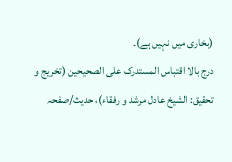(بخاری میں نہیں ہے)۔
درج بالا اقتباس المستدرک علی الصحیحین (تخریج و تحقیق: الشیخ عادل مرشد و رفقاء)، حدیث/صفحہ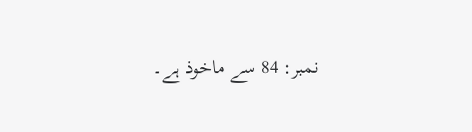نمبر: 84 سے ماخوذ ہے۔